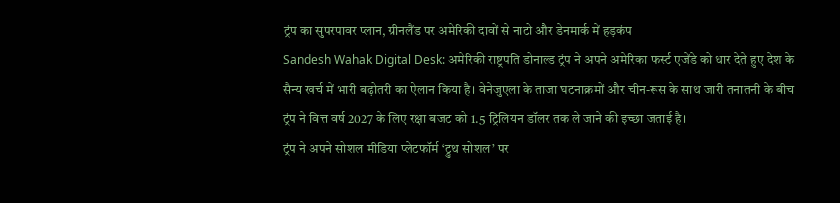ट्रंप का सुपरपावर प्लान, ग्रीनलैंड पर अमेरिकी दावों से नाटो और डेनमार्क में हड़कंप
Sandesh Wahak Digital Desk: अमेरिकी राष्ट्रपति डोनाल्ड ट्रंप ने अपने अमेरिका फर्स्ट एजेंडे को धार देते हुए देश के सैन्य खर्च में भारी बढ़ोतरी का ऐलान किया है। वेनेजुएला के ताजा घटनाक्रमों और चीन-रूस के साथ जारी तनातनी के बीच ट्रंप ने वित्त वर्ष 2027 के लिए रक्षा बजट को 1.5 ट्रिलियन डॉलर तक ले जाने की इच्छा जताई है।
ट्रंप ने अपने सोशल मीडिया प्लेटफॉर्म ‘ट्रुथ सोशल’ पर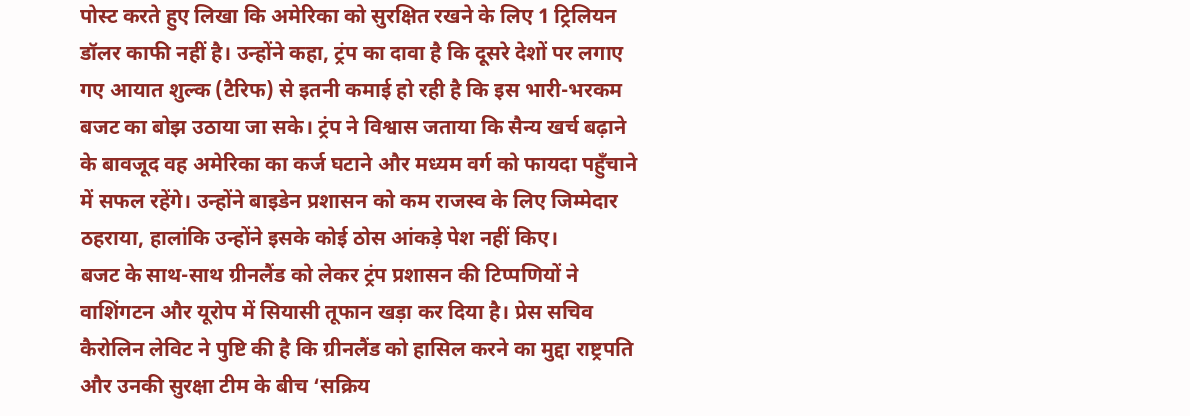पोस्ट करते हुए लिखा कि अमेरिका को सुरक्षित रखने के लिए 1 ट्रिलियन डॉलर काफी नहीं है। उन्होंने कहा, ट्रंप का दावा है कि दूसरे देशों पर लगाए गए आयात शुल्क (टैरिफ) से इतनी कमाई हो रही है कि इस भारी-भरकम बजट का बोझ उठाया जा सके। ट्रंप ने विश्वास जताया कि सैन्य खर्च बढ़ाने के बावजूद वह अमेरिका का कर्ज घटाने और मध्यम वर्ग को फायदा पहुँचाने में सफल रहेंगे। उन्होंने बाइडेन प्रशासन को कम राजस्व के लिए जिम्मेदार ठहराया, हालांकि उन्होंने इसके कोई ठोस आंकड़े पेश नहीं किए।
बजट के साथ-साथ ग्रीनलैंड को लेकर ट्रंप प्रशासन की टिप्पणियों ने वाशिंगटन और यूरोप में सियासी तूफान खड़ा कर दिया है। प्रेस सचिव कैरोलिन लेविट ने पुष्टि की है कि ग्रीनलैंड को हासिल करने का मुद्दा राष्ट्रपति और उनकी सुरक्षा टीम के बीच ‘सक्रिय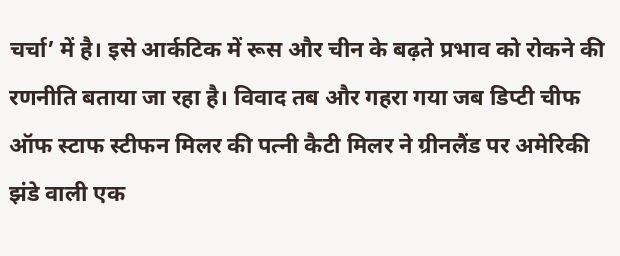चर्चा’ में है। इसे आर्कटिक में रूस और चीन के बढ़ते प्रभाव को रोकने की रणनीति बताया जा रहा है। विवाद तब और गहरा गया जब डिप्टी चीफ ऑफ स्टाफ स्टीफन मिलर की पत्नी कैटी मिलर ने ग्रीनलैंड पर अमेरिकी झंडे वाली एक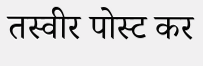तस्वीर पोस्ट कर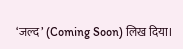‘जल्द’ (Coming Soon) लिख दिया।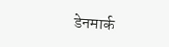डेनमार्क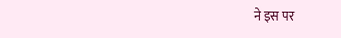ने इस पर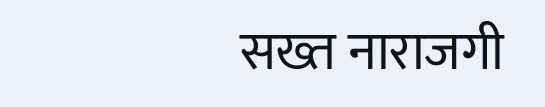सख्त नाराजगी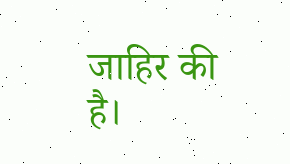जाहिर की है।